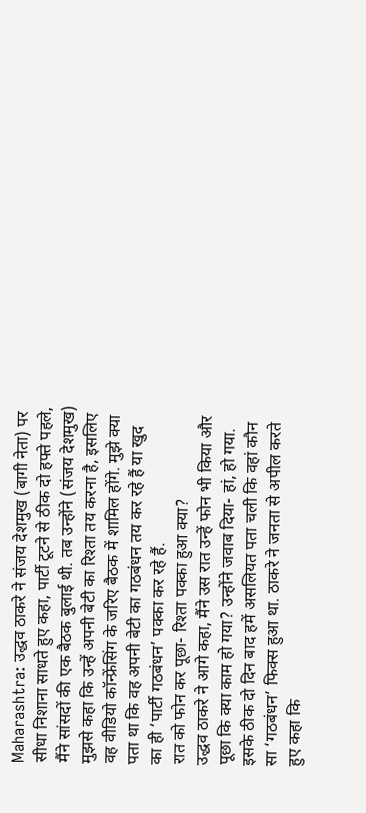Maharashtra: उद्धव ठाकरे ने संजय देशमुख (बागी नेता) पर सीधा निशाना साधते हुए कहा, पार्टी टूटने से ठीक दो हफ्ते पहले, मैंने सांसदों की एक बैठक बुलाई थी. तब उन्होंने (संजय देशमुख) मुझसे कहा कि उन्हें अपनी बेटी का रिश्ता तय करना है, इसलिए वह वीडियो कॉन्फ्रेंसिंग के जरिए बैठक में शामिल होंगे. मुझे क्या पता था कि वह अपनी बेटी का गठबंधन तय कर रहे हैं या खुद का ही ‘पार्टी गठबंधन’ पक्का कर रहे हैं.
रात को फोन कर पूछा- रिश्ता पक्का हुआ क्या?
उद्धव ठाकरे ने आगे कहा, मैंने उस रात उन्हें फोन भी किया और पूछा कि क्या काम हो गया? उन्होंने जवाब दिया- हां, हो गया. इसके ठीक दो दिन बाद हमें असलियत पता चली कि वहां कौन सा ‘गठबंधन’ फिक्स हुआ था. ठाकरे ने जनता से अपील करते हुए कहा कि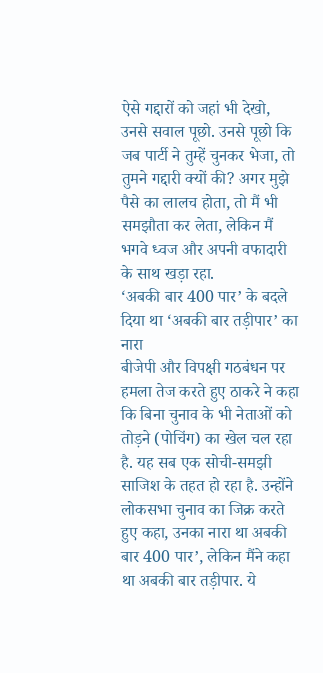ऐसे गद्दारों को जहां भी देखो, उनसे सवाल पूछो. उनसे पूछो कि जब पार्टी ने तुम्हें चुनकर भेजा, तो तुमने गद्दारी क्यों की? अगर मुझे पैसे का लालच होता, तो मैं भी समझौता कर लेता, लेकिन मैं भगवे ध्वज और अपनी वफादारी के साथ खड़ा रहा.
‘अबकी बार 400 पार’ के बदले दिया था ‘अबकी बार तड़ीपार’ का नारा
बीजेपी और विपक्षी गठबंधन पर हमला तेज करते हुए ठाकरे ने कहा कि बिना चुनाव के भी नेताओं को तोड़ने (पोचिंग) का खेल चल रहा है. यह सब एक सोची-समझी साजिश के तहत हो रहा है. उन्होंने लोकसभा चुनाव का जिक्र करते हुए कहा, उनका नारा था अबकी बार 400 पार’, लेकिन मैंने कहा था अबकी बार तड़ीपार. ये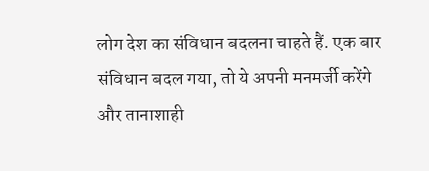लोग देश का संविधान बदलना चाहते हैं. एक बार संविधान बदल गया, तो ये अपनी मनमर्जी करेंगे और तानाशाही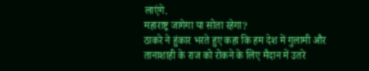लाएंगे.
महाराष्ट्र जागेगा या सोता रहेगा?
ठाकरे ने हुंकार भरते हुए कहा कि हम देश में गुलामी और तानाशाही के राज को रोकने के लिए मैदान में उतरे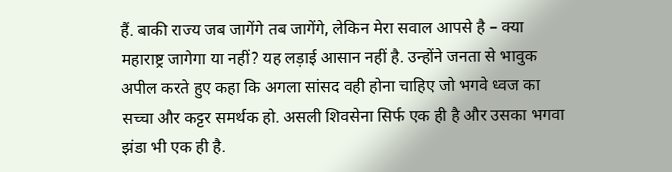हैं. बाकी राज्य जब जागेंगे तब जागेंगे, लेकिन मेरा सवाल आपसे है – क्या महाराष्ट्र जागेगा या नहीं? यह लड़ाई आसान नहीं है. उन्होंने जनता से भावुक अपील करते हुए कहा कि अगला सांसद वही होना चाहिए जो भगवे ध्वज का सच्चा और कट्टर समर्थक हो. असली शिवसेना सिर्फ एक ही है और उसका भगवा झंडा भी एक ही है.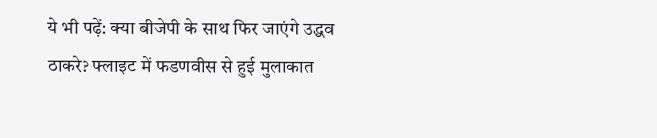ये भी पढ़ें: क्या बीजेपी के साथ फिर जाएंगे उद्धव ठाकरे? फ्लाइट में फडणवीस से हुई मुलाकात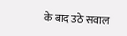के बाद उठे सवाल